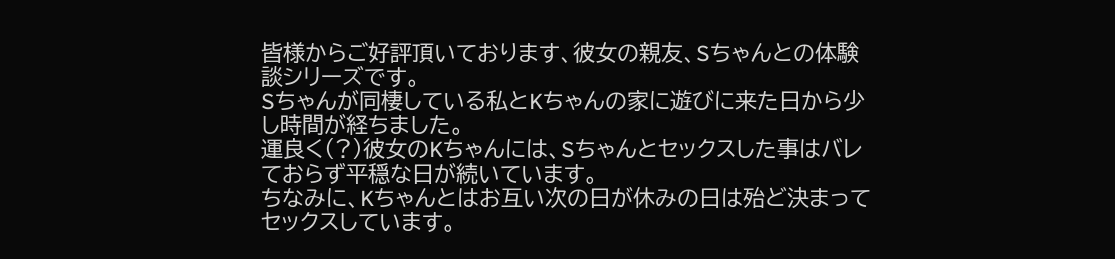皆様からご好評頂いております、彼女の親友、Sちゃんとの体験談シリーズです。
Sちゃんが同棲している私とKちゃんの家に遊びに来た日から少し時間が経ちました。
運良く(?)彼女のKちゃんには、Sちゃんとセックスした事はバレておらず平穏な日が続いています。
ちなみに、Kちゃんとはお互い次の日が休みの日は殆ど決まってセックスしています。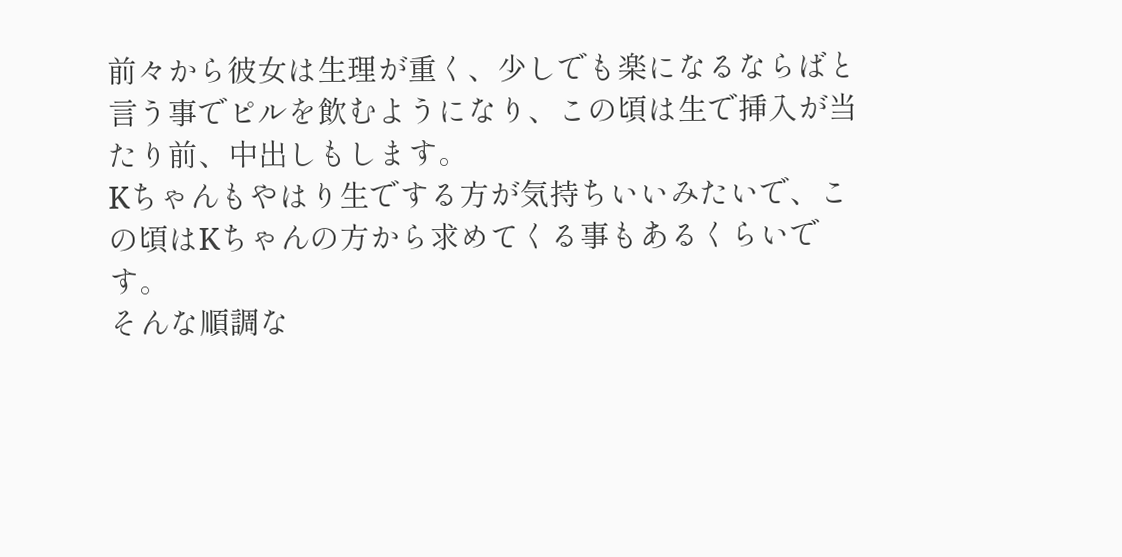前々から彼女は生理が重く、少しでも楽になるならばと言う事でピルを飲むようになり、この頃は生で挿入が当たり前、中出しもします。
Kちゃんもやはり生でする方が気持ちいいみたいで、この頃はKちゃんの方から求めてくる事もあるくらいです。
そんな順調な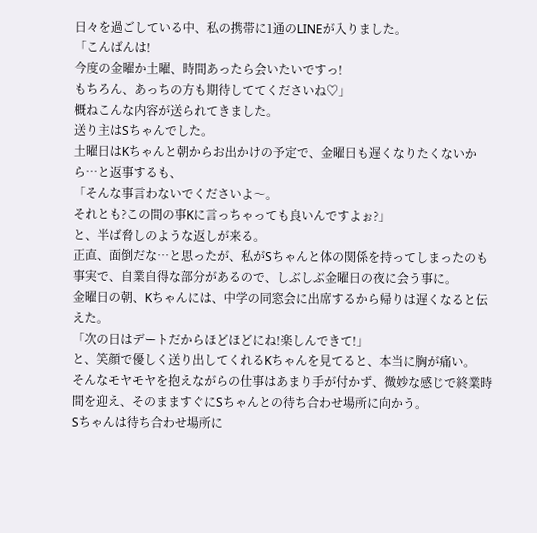日々を過ごしている中、私の携帯に1通のLINEが入りました。
「こんばんは!
今度の金曜か土曜、時間あったら会いたいですっ!
もちろん、あっちの方も期待しててくださいね♡」
概ねこんな内容が送られてきました。
送り主はSちゃんでした。
土曜日はKちゃんと朝からお出かけの予定で、金曜日も遅くなりたくないから…と返事するも、
「そんな事言わないでくださいよ〜。
それとも?この間の事Kに言っちゃっても良いんですよぉ?」
と、半ば脅しのような返しが来る。
正直、面倒だな…と思ったが、私がSちゃんと体の関係を持ってしまったのも事実で、自業自得な部分があるので、しぶしぶ金曜日の夜に会う事に。
金曜日の朝、Kちゃんには、中学の同窓会に出席するから帰りは遅くなると伝えた。
「次の日はデートだからほどほどにね!楽しんできて!」
と、笑顔で優しく送り出してくれるKちゃんを見てると、本当に胸が痛い。
そんなモヤモヤを抱えながらの仕事はあまり手が付かず、微妙な感じで終業時間を迎え、そのまますぐにSちゃんとの待ち合わせ場所に向かう。
Sちゃんは待ち合わせ場所に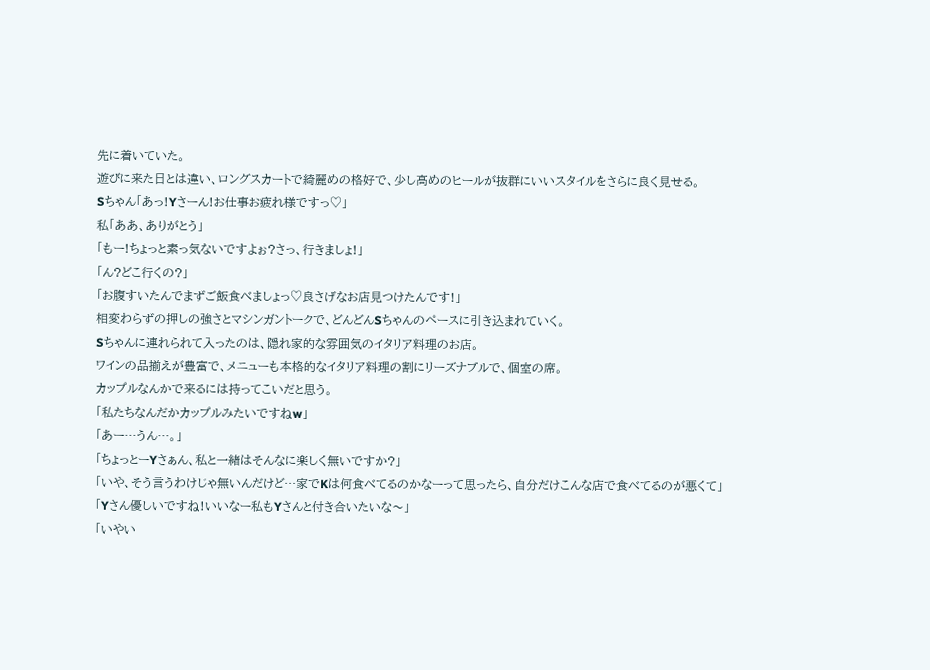先に着いていた。
遊びに来た日とは違い、ロングスカートで綺麗めの格好で、少し高めのヒールが抜群にいいスタイルをさらに良く見せる。
Sちゃん「あっ!Yさーん!お仕事お疲れ様ですっ♡」
私「ああ、ありがとう」
「もー!ちょっと素っ気ないですよぉ?さっ、行きましょ!」
「ん?どこ行くの?」
「お腹すいたんでまずご飯食べましょっ♡良さげなお店見つけたんです!」
相変わらずの押しの強さとマシンガントークで、どんどんSちゃんのペースに引き込まれていく。
Sちゃんに連れられて入ったのは、隠れ家的な雰囲気のイタリア料理のお店。
ワインの品揃えが豊富で、メニューも本格的なイタリア料理の割にリーズナブルで、個室の席。
カップルなんかで来るには持ってこいだと思う。
「私たちなんだかカップルみたいですねw」
「あー…うん…。」
「ちょっとーYさぁん、私と一緒はそんなに楽しく無いですか?」
「いや、そう言うわけじゃ無いんだけど…家でKは何食べてるのかなーって思ったら、自分だけこんな店で食べてるのが悪くて」
「Yさん優しいですね!いいなー私もYさんと付き合いたいな〜」
「いやい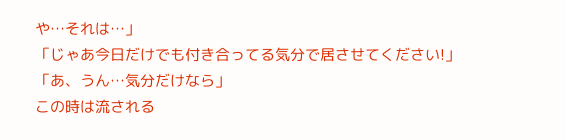や…それは…」
「じゃあ今日だけでも付き合ってる気分で居させてください!」
「あ、うん…気分だけなら」
この時は流される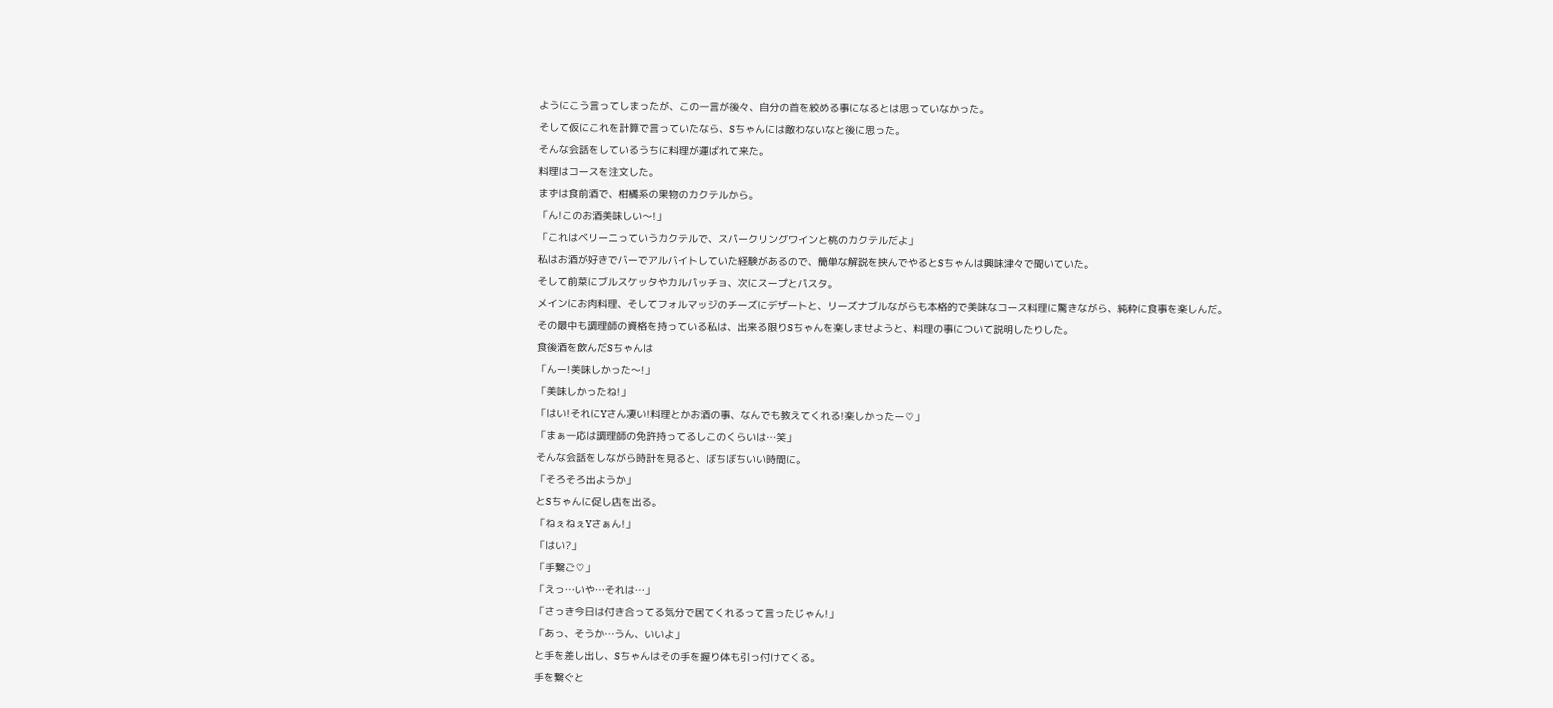ようにこう言ってしまったが、この一言が後々、自分の首を絞める事になるとは思っていなかった。
そして仮にこれを計算で言っていたなら、Sちゃんには敵わないなと後に思った。
そんな会話をしているうちに料理が運ばれて来た。
料理はコースを注文した。
まずは食前酒で、柑橘系の果物のカクテルから。
「ん!このお酒美味しい〜!」
「これはベリーニっていうカクテルで、スパークリングワインと桃のカクテルだよ」
私はお酒が好きでバーでアルバイトしていた経験があるので、簡単な解説を挟んでやるとSちゃんは興味津々で聞いていた。
そして前菜にブルスケッタやカルパッチョ、次にスープとパスタ。
メインにお肉料理、そしてフォルマッジのチーズにデザートと、リーズナブルながらも本格的で美味なコース料理に驚きながら、純粋に食事を楽しんだ。
その最中も調理師の資格を持っている私は、出来る限りSちゃんを楽しませようと、料理の事について説明したりした。
食後酒を飲んだSちゃんは
「んー!美味しかった〜!」
「美味しかったね!」
「はい!それにYさん凄い!料理とかお酒の事、なんでも教えてくれる!楽しかったー♡」
「まぁ一応は調理師の免許持ってるしこのくらいは…笑」
そんな会話をしながら時計を見ると、ぼちぼちいい時間に。
「そろそろ出ようか」
とSちゃんに促し店を出る。
「ねぇねぇYさぁん!」
「はい?」
「手繋ご♡」
「えっ…いや…それは…」
「さっき今日は付き合ってる気分で居てくれるって言ったじゃん!」
「あっ、そうか…うん、いいよ」
と手を差し出し、Sちゃんはその手を握り体も引っ付けてくる。
手を繋ぐと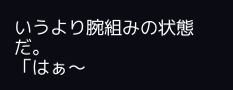いうより腕組みの状態だ。
「はぁ〜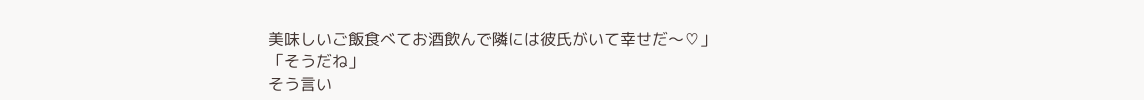美味しいご飯食べてお酒飲んで隣には彼氏がいて幸せだ〜♡」
「そうだね」
そう言い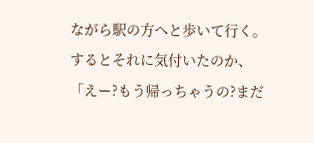ながら駅の方へと歩いて行く。
するとそれに気付いたのか、
「えー?もう帰っちゃうの?まだ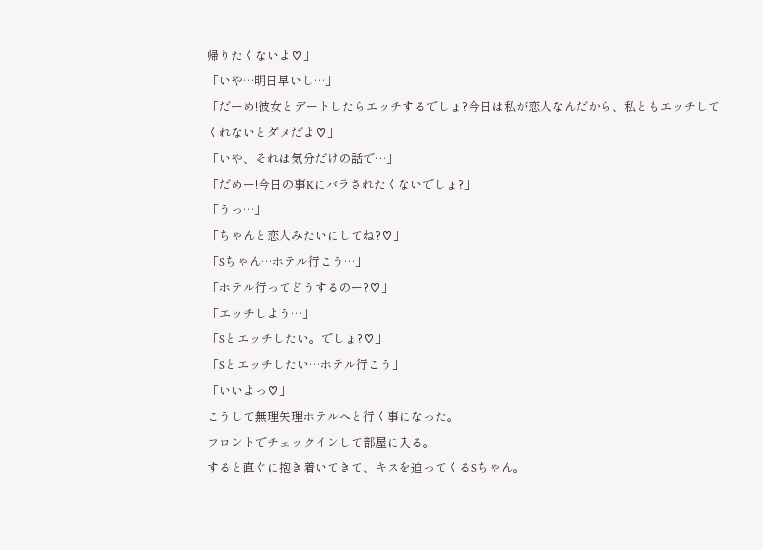帰りたくないよ♡」
「いや…明日早いし…」
「だーめ!彼女とデートしたらエッチするでしょ?今日は私が恋人なんだから、私ともエッチしてくれないとダメだよ♡」
「いや、それは気分だけの話で…」
「だめー!今日の事Kにバラされたくないでしょ?」
「うっ…」
「ちゃんと恋人みたいにしてね?♡」
「Sちゃん…ホテル行こう…」
「ホテル行ってどうするのー?♡」
「エッチしよう…」
「Sとエッチしたい。でしょ?♡」
「Sとエッチしたい…ホテル行こう」
「いいよっ♡」
こうして無理矢理ホテルへと行く事になった。
フロントでチェックインして部屋に入る。
すると直ぐに抱き着いてきて、キスを迫ってくるSちゃん。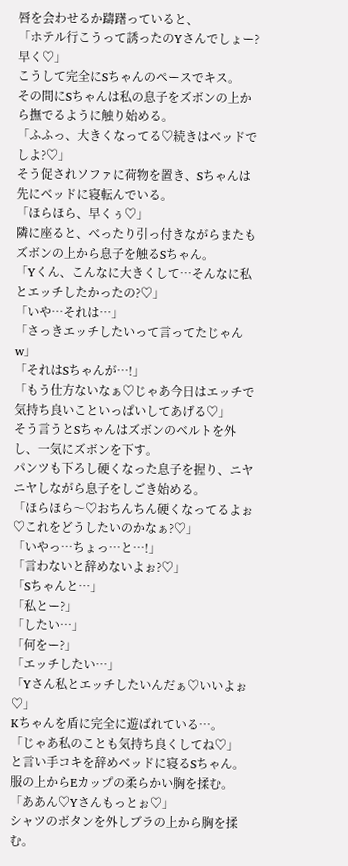唇を会わせるか躊躇っていると、
「ホテル行こうって誘ったのYさんでしょー?早く♡」
こうして完全にSちゃんのペースでキス。
その間にSちゃんは私の息子をズボンの上から撫でるように触り始める。
「ふふっ、大きくなってる♡続きはベッドでしよ?♡」
そう促されソファに荷物を置き、Sちゃんは先にベッドに寝転んでいる。
「ほらほら、早くぅ♡」
隣に座ると、べったり引っ付きながらまたもズボンの上から息子を触るSちゃん。
「Yくん、こんなに大きくして…そんなに私とエッチしたかったの?♡」
「いや…それは…」
「さっきエッチしたいって言ってたじゃんw」
「それはSちゃんが…!」
「もう仕方ないなぁ♡じゃあ今日はエッチで気持ち良いこといっぱいしてあげる♡」
そう言うとSちゃんはズボンのベルトを外し、一気にズボンを下す。
パンツも下ろし硬くなった息子を握り、ニヤニヤしながら息子をしごき始める。
「ほらほら〜♡おちんちん硬くなってるよぉ♡これをどうしたいのかなぁ?♡」
「いやっ…ちょっ…と…!」
「言わないと辞めないよぉ?♡」
「Sちゃんと…」
「私とー?」
「したい…」
「何をー?」
「エッチしたい…」
「Yさん私とエッチしたいんだぁ♡いいよぉ♡」
Kちゃんを盾に完全に遊ばれている…。
「じゃあ私のことも気持ち良くしてね♡」
と言い手コキを辞めベッドに寝るSちゃん。
服の上からEカップの柔らかい胸を揉む。
「ああん♡Yさんもっとぉ♡」
シャツのボタンを外しブラの上から胸を揉む。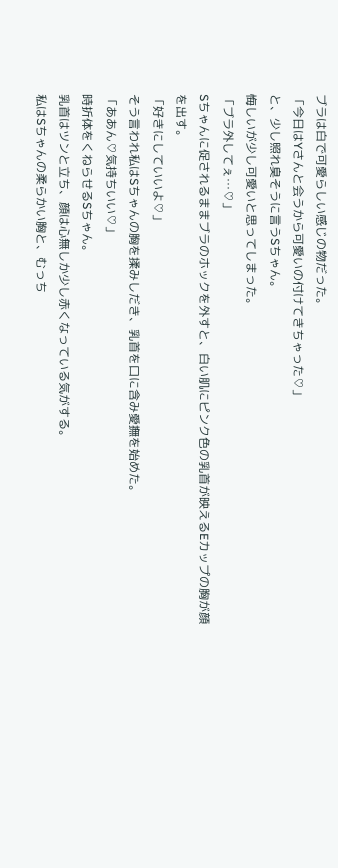ブラは白で可愛らしい感じの物だった。
「今日はYさんと会うから可愛いの付けてきちゃった♡」
と、少し照れ臭そうに言うSちゃん。
悔しいが少し可愛いと思ってしまった。
「ブラ外してぇ…♡」
Sちゃんに促されるままブラのホックを外すと、白い肌にピンク色の乳首が映えるEカップの胸が顔を出す。
「好きにしていいよ♡」
そう言われ私はSちゃんの胸を揉みしだき、乳首を口に含み愛撫を始めた。
「ああん♡気持ちいい♡」
時折体をくねらせるSちゃん。
乳首はツンと立ち、顔は心無しか少し赤くなっている気がする。
私はSちゃんの柔らかい胸と、むっち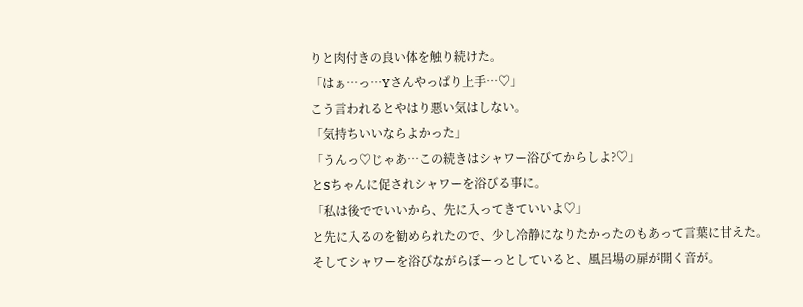りと肉付きの良い体を触り続けた。
「はぁ…っ…Yさんやっぱり上手…♡」
こう言われるとやはり悪い気はしない。
「気持ちいいならよかった」
「うんっ♡じゃあ…この続きはシャワー浴びてからしよ?♡」
とSちゃんに促されシャワーを浴びる事に。
「私は後ででいいから、先に入ってきていいよ♡」
と先に入るのを勧められたので、少し冷静になりたかったのもあって言葉に甘えた。
そしてシャワーを浴びながらぼーっとしていると、風呂場の扉が開く音が。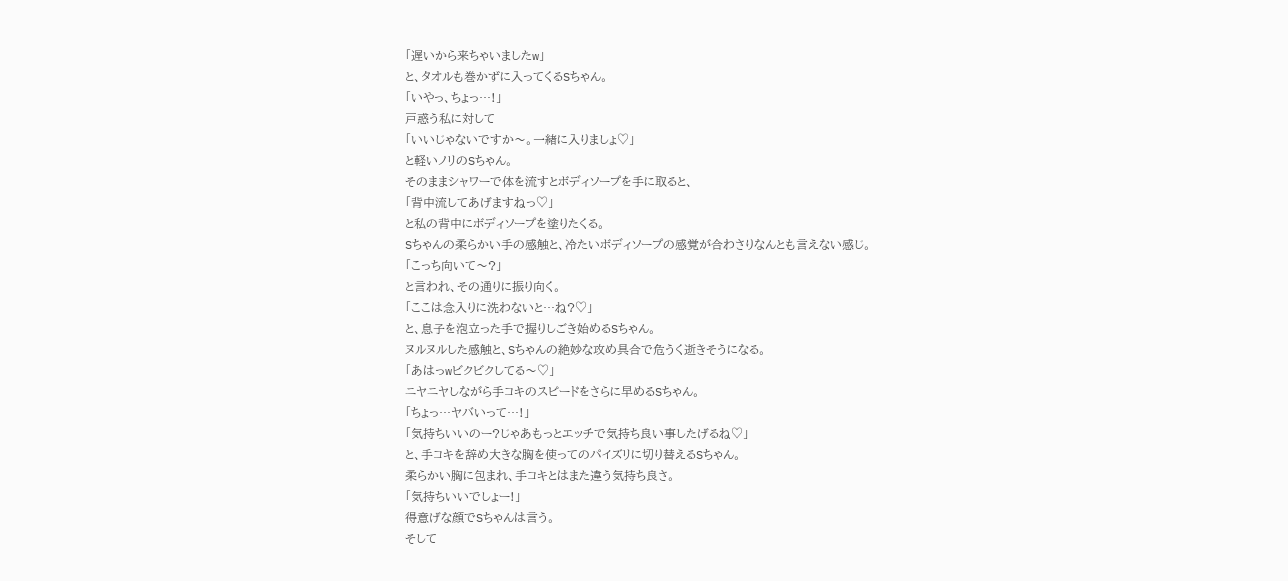「遅いから来ちゃいましたw」
と、タオルも巻かずに入ってくるSちゃん。
「いやっ、ちょっ…!」
戸惑う私に対して
「いいじゃないですか〜。一緒に入りましょ♡」
と軽いノリのSちゃん。
そのままシャワーで体を流すとボディソープを手に取ると、
「背中流してあげますねっ♡」
と私の背中にボディソープを塗りたくる。
Sちゃんの柔らかい手の感触と、冷たいボディソープの感覚が合わさりなんとも言えない感じ。
「こっち向いて〜?」
と言われ、その通りに振り向く。
「ここは念入りに洗わないと…ね?♡」
と、息子を泡立った手で握りしごき始めるSちゃん。
ヌルヌルした感触と、Sちゃんの絶妙な攻め具合で危うく逝きそうになる。
「あはっwビクビクしてる〜♡」
ニヤニヤしながら手コキのスピードをさらに早めるSちゃん。
「ちょっ…ヤバいって…!」
「気持ちいいのー?じゃあもっとエッチで気持ち良い事したげるね♡」
と、手コキを辞め大きな胸を使ってのパイズリに切り替えるSちゃん。
柔らかい胸に包まれ、手コキとはまた違う気持ち良さ。
「気持ちいいでしょー!」
得意げな顔でSちゃんは言う。
そして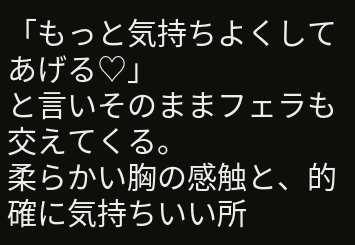「もっと気持ちよくしてあげる♡」
と言いそのままフェラも交えてくる。
柔らかい胸の感触と、的確に気持ちいい所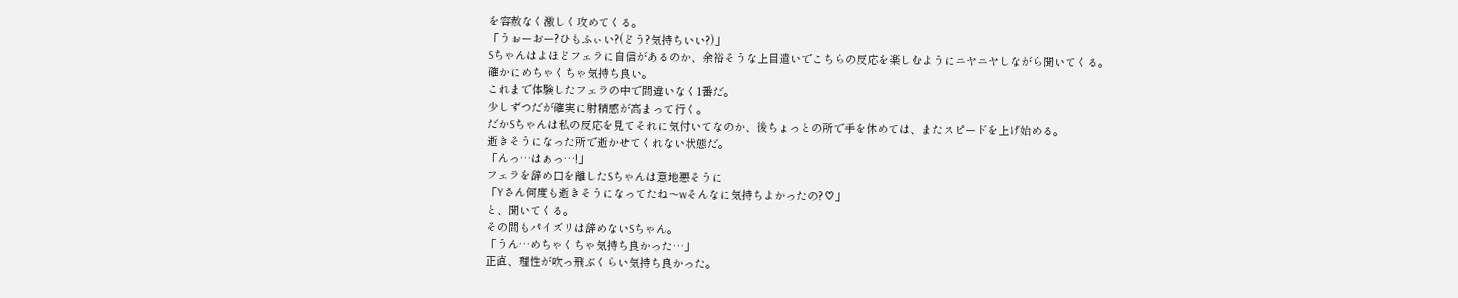を容赦なく激しく攻めてくる。
「うぉーおー?ひもふぃい?(どう?気持ちいい?)」
Sちゃんはよほどフェラに自信があるのか、余裕そうな上目遣いでこちらの反応を楽しむようにニヤニヤしながら聞いてくる。
確かにめちゃくちゃ気持ち良い。
これまで体験したフェラの中で間違いなく1番だ。
少しずつだが確実に射精感が高まって行く。
だかSちゃんは私の反応を見てそれに気付いてなのか、後ちょっとの所で手を休めては、またスピードを上げ始める。
逝きそうになった所で逝かせてくれない状態だ。
「んっ…はぁっ…!」
フェラを辞め口を離したSちゃんは意地悪そうに
「Yさん何度も逝きそうになってたね〜wそんなに気持ちよかったの?♡」
と、聞いてくる。
その間もパイズリは辞めないSちゃん。
「うん…めちゃくちゃ気持ち良かった…」
正直、理性が吹っ飛ぶくらい気持ち良かった。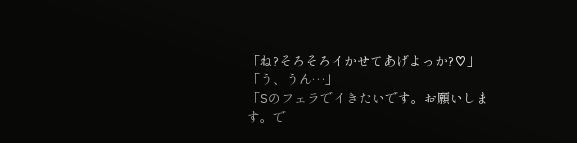「ね?そろそろイかせてあげよっか?♡」
「う、うん…」
「Sのフェラでイきたいです。お願いします。で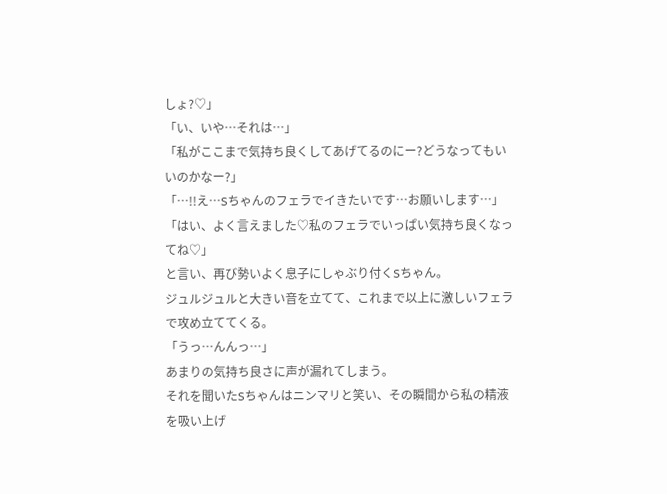しょ?♡」
「い、いや…それは…」
「私がここまで気持ち良くしてあげてるのにー?どうなってもいいのかなー?」
「…!!え…Sちゃんのフェラでイきたいです…お願いします…」
「はい、よく言えました♡私のフェラでいっぱい気持ち良くなってね♡」
と言い、再び勢いよく息子にしゃぶり付くSちゃん。
ジュルジュルと大きい音を立てて、これまで以上に激しいフェラで攻め立ててくる。
「うっ…んんっ…」
あまりの気持ち良さに声が漏れてしまう。
それを聞いたSちゃんはニンマリと笑い、その瞬間から私の精液を吸い上げ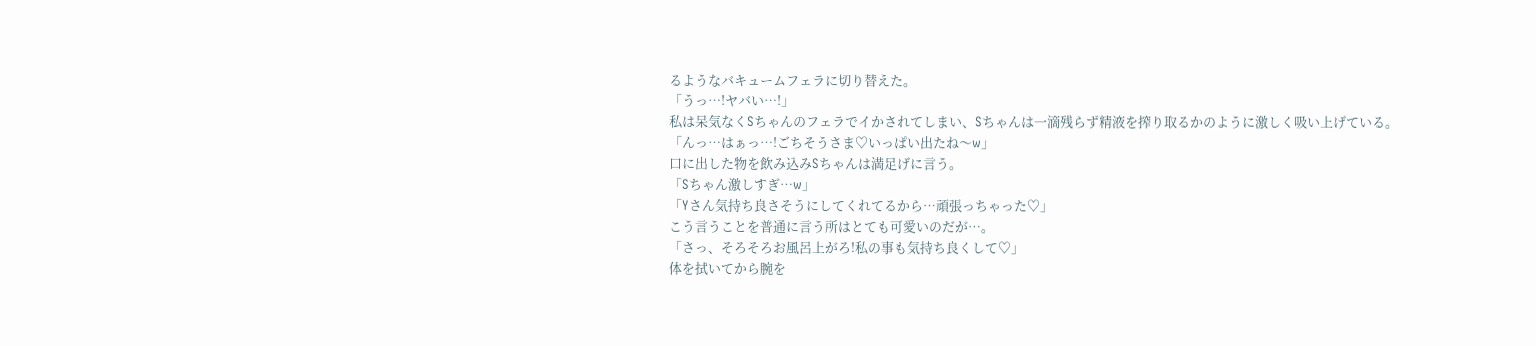るようなバキュームフェラに切り替えた。
「うっ…!ヤバい…!」
私は呆気なくSちゃんのフェラでイかされてしまい、Sちゃんは一滴残らず精液を搾り取るかのように激しく吸い上げている。
「んっ…はぁっ…!ごちそうさま♡いっぱい出たね〜w」
口に出した物を飲み込みSちゃんは満足げに言う。
「Sちゃん激しすぎ…w」
「Yさん気持ち良さそうにしてくれてるから…頑張っちゃった♡」
こう言うことを普通に言う所はとても可愛いのだが…。
「さっ、そろそろお風呂上がろ!私の事も気持ち良くして♡」
体を拭いてから腕を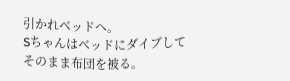引かれベッドへ。
Sちゃんはベッドにダイブしてそのまま布団を被る。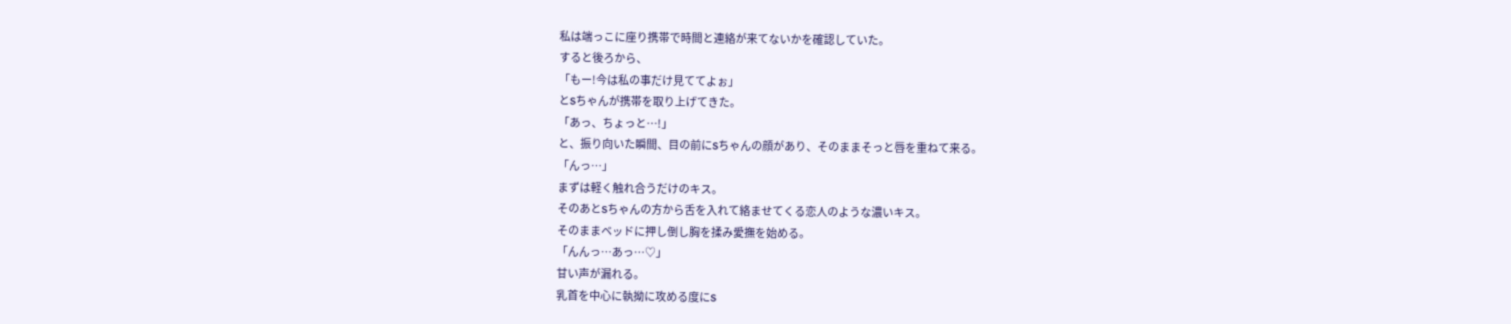私は端っこに座り携帯で時間と連絡が来てないかを確認していた。
すると後ろから、
「もー!今は私の事だけ見ててよぉ」
とSちゃんが携帯を取り上げてきた。
「あっ、ちょっと…!」
と、振り向いた瞬間、目の前にSちゃんの顔があり、そのままそっと唇を重ねて来る。
「んっ…」
まずは軽く触れ合うだけのキス。
そのあとSちゃんの方から舌を入れて絡ませてくる恋人のような濃いキス。
そのままベッドに押し倒し胸を揉み愛撫を始める。
「んんっ…あっ…♡」
甘い声が漏れる。
乳首を中心に執拗に攻める度にS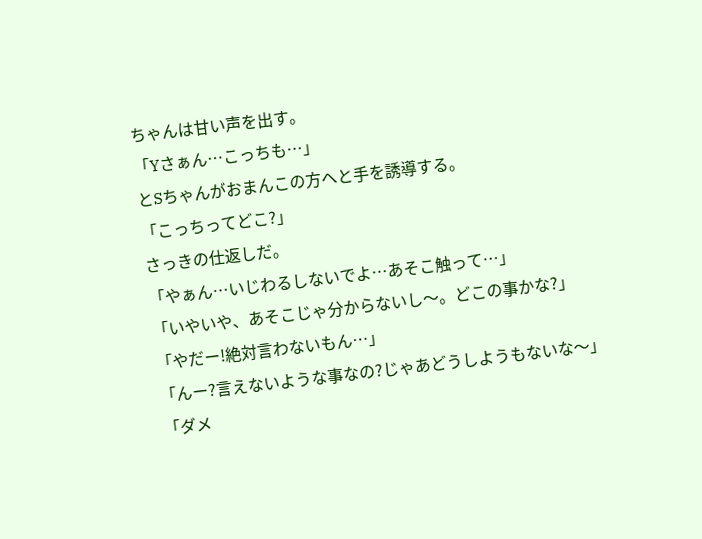ちゃんは甘い声を出す。
「Yさぁん…こっちも…」
とSちゃんがおまんこの方へと手を誘導する。
「こっちってどこ?」
さっきの仕返しだ。
「やぁん…いじわるしないでよ…あそこ触って…」
「いやいや、あそこじゃ分からないし〜。どこの事かな?」
「やだー!絶対言わないもん…」
「んー?言えないような事なの?じゃあどうしようもないな〜」
「ダメ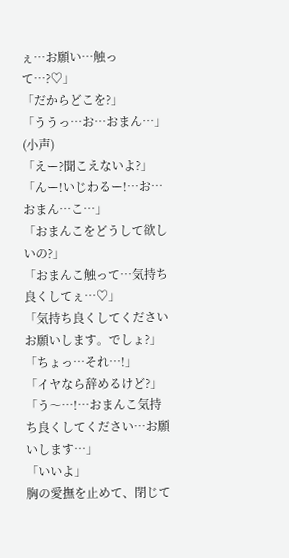ぇ…お願い…触って…?♡」
「だからどこを?」
「ううっ…お…おまん…」(小声)
「えー?聞こえないよ?」
「んー!いじわるー!…お…おまん…こ…」
「おまんこをどうして欲しいの?」
「おまんこ触って…気持ち良くしてぇ…♡」
「気持ち良くしてくださいお願いします。でしょ?」
「ちょっ…それ…!」
「イヤなら辞めるけど?」
「う〜…!…おまんこ気持ち良くしてください…お願いします…」
「いいよ」
胸の愛撫を止めて、閉じて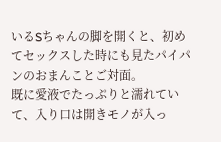いるSちゃんの脚を開くと、初めてセックスした時にも見たパイパンのおまんことご対面。
既に愛液でたっぷりと濡れていて、入り口は開きモノが入っ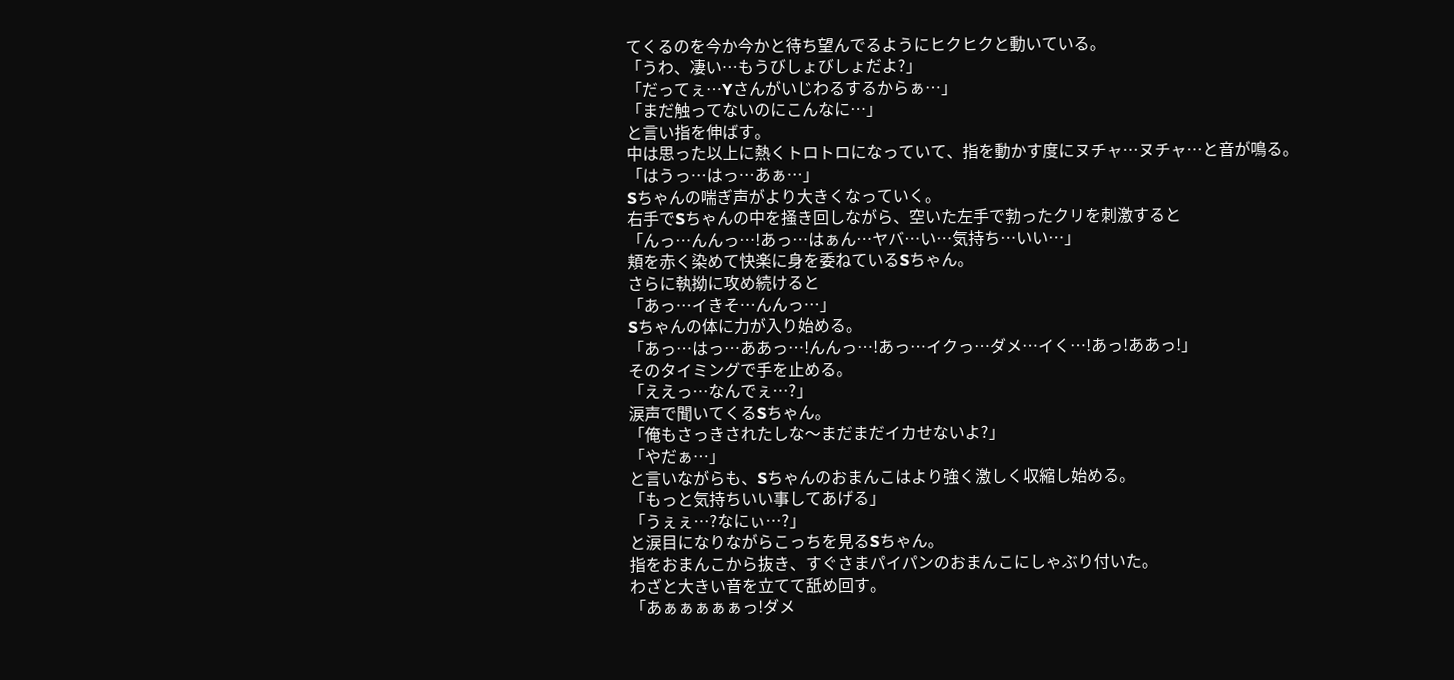てくるのを今か今かと待ち望んでるようにヒクヒクと動いている。
「うわ、凄い…もうびしょびしょだよ?」
「だってぇ…Yさんがいじわるするからぁ…」
「まだ触ってないのにこんなに…」
と言い指を伸ばす。
中は思った以上に熱くトロトロになっていて、指を動かす度にヌチャ…ヌチャ…と音が鳴る。
「はうっ…はっ…あぁ…」
Sちゃんの喘ぎ声がより大きくなっていく。
右手でSちゃんの中を掻き回しながら、空いた左手で勃ったクリを刺激すると
「んっ…んんっ…!あっ…はぁん…ヤバ…い…気持ち…いい…」
頬を赤く染めて快楽に身を委ねているSちゃん。
さらに執拗に攻め続けると
「あっ…イきそ…んんっ…」
Sちゃんの体に力が入り始める。
「あっ…はっ…ああっ…!んんっ…!あっ…イクっ…ダメ…イく…!あっ!ああっ!」
そのタイミングで手を止める。
「ええっ…なんでぇ…?」
涙声で聞いてくるSちゃん。
「俺もさっきされたしな〜まだまだイカせないよ?」
「やだぁ…」
と言いながらも、Sちゃんのおまんこはより強く激しく収縮し始める。
「もっと気持ちいい事してあげる」
「うぇぇ…?なにぃ…?」
と涙目になりながらこっちを見るSちゃん。
指をおまんこから抜き、すぐさまパイパンのおまんこにしゃぶり付いた。
わざと大きい音を立てて舐め回す。
「あぁぁぁぁぁっ!ダメ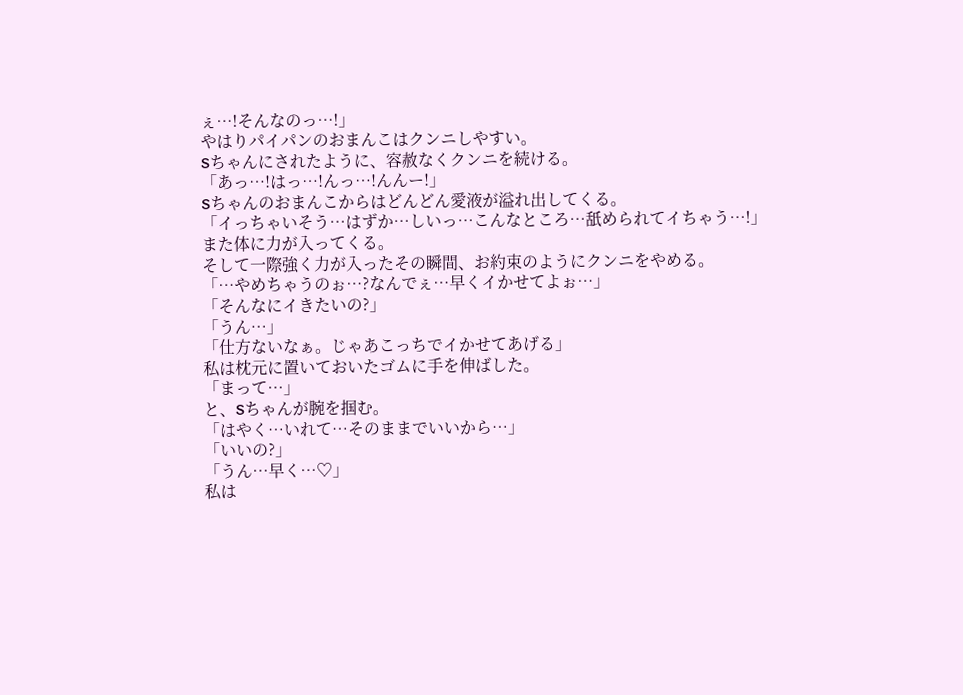ぇ…!そんなのっ…!」
やはりパイパンのおまんこはクンニしやすい。
Sちゃんにされたように、容赦なくクンニを続ける。
「あっ…!はっ…!んっ…!んんー!」
Sちゃんのおまんこからはどんどん愛液が溢れ出してくる。
「イっちゃいそう…はずか…しいっ…こんなところ…舐められてイちゃう…!」
また体に力が入ってくる。
そして一際強く力が入ったその瞬間、お約束のようにクンニをやめる。
「…やめちゃうのぉ…?なんでぇ…早くイかせてよぉ…」
「そんなにイきたいの?」
「うん…」
「仕方ないなぁ。じゃあこっちでイかせてあげる」
私は枕元に置いておいたゴムに手を伸ばした。
「まって…」
と、Sちゃんが腕を掴む。
「はやく…いれて…そのままでいいから…」
「いいの?」
「うん…早く…♡」
私は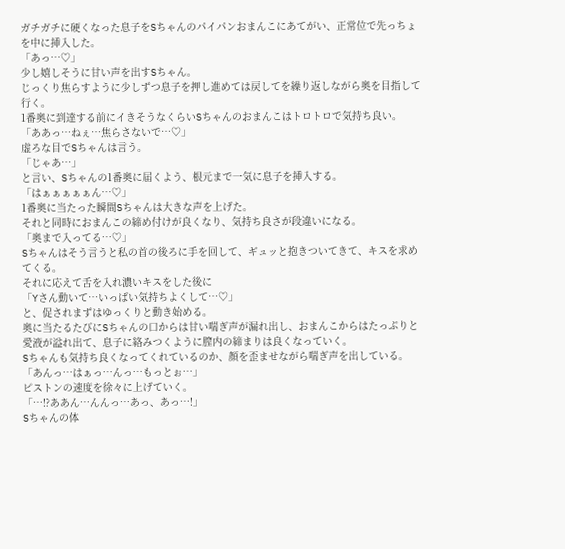ガチガチに硬くなった息子をSちゃんのパイパンおまんこにあてがい、正常位で先っちょを中に挿入した。
「あっ…♡」
少し嬉しそうに甘い声を出すSちゃん。
じっくり焦らすように少しずつ息子を押し進めては戻してを繰り返しながら奥を目指して行く。
1番奥に到達する前にイきそうなくらいSちゃんのおまんこはトロトロで気持ち良い。
「ああっ…ねぇ…焦らさないで…♡」
虚ろな目でSちゃんは言う。
「じゃあ…」
と言い、Sちゃんの1番奥に届くよう、根元まで一気に息子を挿入する。
「はぁぁぁぁぁん…♡」
1番奥に当たった瞬間Sちゃんは大きな声を上げた。
それと同時におまんこの締め付けが良くなり、気持ち良さが段違いになる。
「奥まで入ってる…♡」
Sちゃんはそう言うと私の首の後ろに手を回して、ギュッと抱きついてきて、キスを求めてくる。
それに応えて舌を入れ濃いキスをした後に
「Yさん動いて…いっぱい気持ちよくして…♡」
と、促されまずはゆっくりと動き始める。
奥に当たるたびにSちゃんの口からは甘い喘ぎ声が漏れ出し、おまんこからはたっぷりと愛液が溢れ出て、息子に絡みつくように膣内の締まりは良くなっていく。
Sちゃんも気持ち良くなってくれているのか、顔を歪ませながら喘ぎ声を出している。
「あんっ…はぁっ…んっ…もっとぉ…」
ピストンの速度を徐々に上げていく。
「…⁉ああん…んんっ…あっ、あっ…!」
Sちゃんの体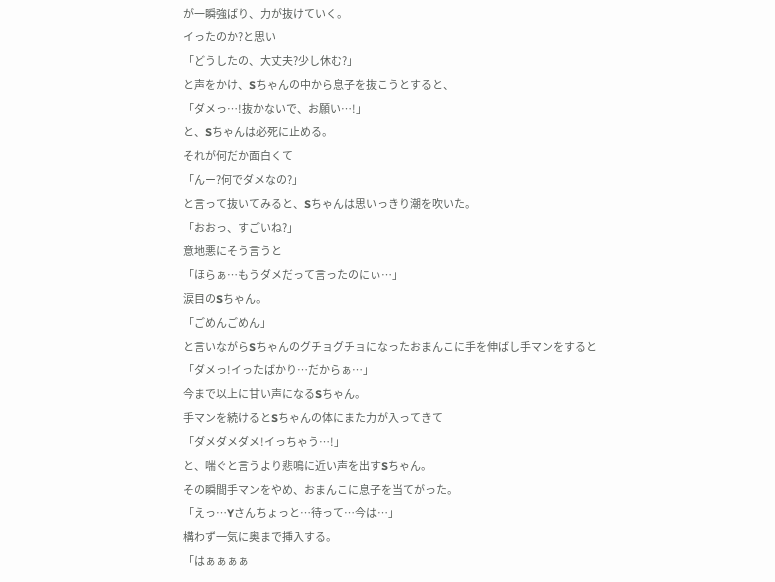が一瞬強ばり、力が抜けていく。
イったのか?と思い
「どうしたの、大丈夫?少し休む?」
と声をかけ、Sちゃんの中から息子を抜こうとすると、
「ダメっ…!抜かないで、お願い…!」
と、Sちゃんは必死に止める。
それが何だか面白くて
「んー?何でダメなの?」
と言って抜いてみると、Sちゃんは思いっきり潮を吹いた。
「おおっ、すごいね?」
意地悪にそう言うと
「ほらぁ…もうダメだって言ったのにぃ…」
涙目のSちゃん。
「ごめんごめん」
と言いながらSちゃんのグチョグチョになったおまんこに手を伸ばし手マンをすると
「ダメっ!イったばかり…だからぁ…」
今まで以上に甘い声になるSちゃん。
手マンを続けるとSちゃんの体にまた力が入ってきて
「ダメダメダメ!イっちゃう…!」
と、喘ぐと言うより悲鳴に近い声を出すSちゃん。
その瞬間手マンをやめ、おまんこに息子を当てがった。
「えっ…Yさんちょっと…待って…今は…」
構わず一気に奥まで挿入する。
「はぁぁぁぁ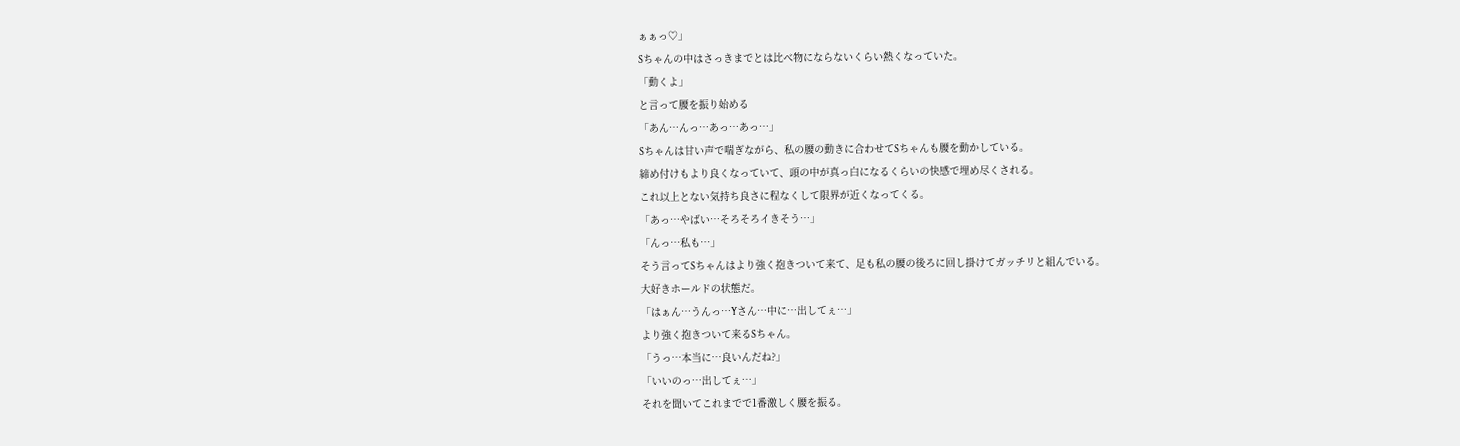ぁぁっ♡」
Sちゃんの中はさっきまでとは比べ物にならないくらい熱くなっていた。
「動くよ」
と言って腰を振り始める
「あん…んっ…あっ…あっ…」
Sちゃんは甘い声で喘ぎながら、私の腰の動きに合わせてSちゃんも腰を動かしている。
締め付けもより良くなっていて、頭の中が真っ白になるくらいの快感で埋め尽くされる。
これ以上とない気持ち良さに程なくして限界が近くなってくる。
「あっ…やばい…そろそろイきそう…」
「んっ…私も…」
そう言ってSちゃんはより強く抱きついて来て、足も私の腰の後ろに回し掛けてガッチリと組んでいる。
大好きホールドの状態だ。
「はぁん…うんっ…Yさん…中に…出してぇ…」
より強く抱きついて来るSちゃん。
「うっ…本当に…良いんだね?」
「いいのっ…出してぇ…」
それを聞いてこれまでで1番激しく腰を振る。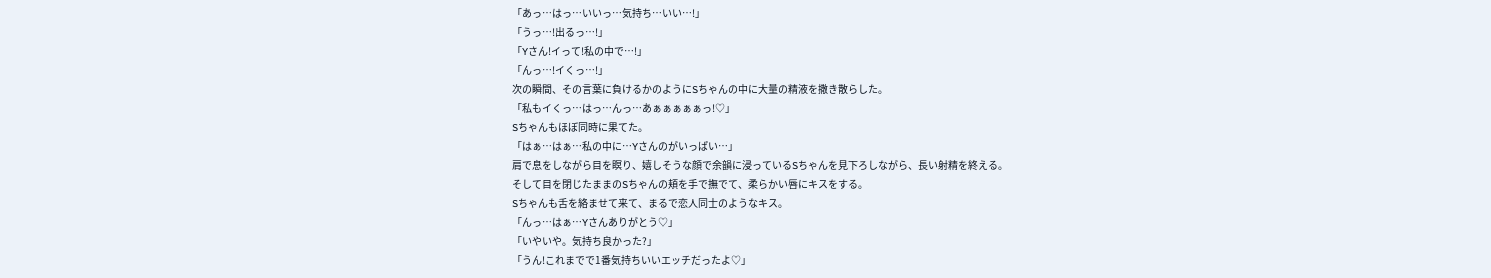「あっ…はっ…いいっ…気持ち…いい…!」
「うっ…!出るっ…!」
「Yさん!イって!私の中で…!」
「んっ…!イくっ…!」
次の瞬間、その言葉に負けるかのようにSちゃんの中に大量の精液を撒き散らした。
「私もイくっ…はっ…んっ…あぁぁぁぁぁっ!♡」
Sちゃんもほぼ同時に果てた。
「はぁ…はぁ…私の中に…Yさんのがいっぱい…」
肩で息をしながら目を瞑り、嬉しそうな顔で余韻に浸っているSちゃんを見下ろしながら、長い射精を終える。
そして目を閉じたままのSちゃんの頬を手で撫でて、柔らかい唇にキスをする。
Sちゃんも舌を絡ませて来て、まるで恋人同士のようなキス。
「んっ…はぁ…Yさんありがとう♡」
「いやいや。気持ち良かった?」
「うん!これまでで1番気持ちいいエッチだったよ♡」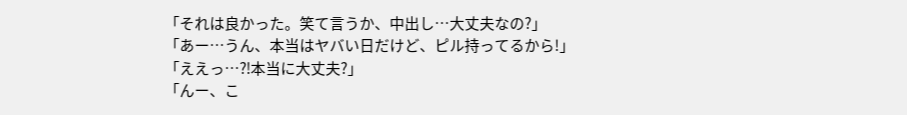「それは良かった。笑て言うか、中出し…大丈夫なの?」
「あー…うん、本当はヤバい日だけど、ピル持ってるから!」
「ええっ…⁈本当に大丈夫?」
「んー、こ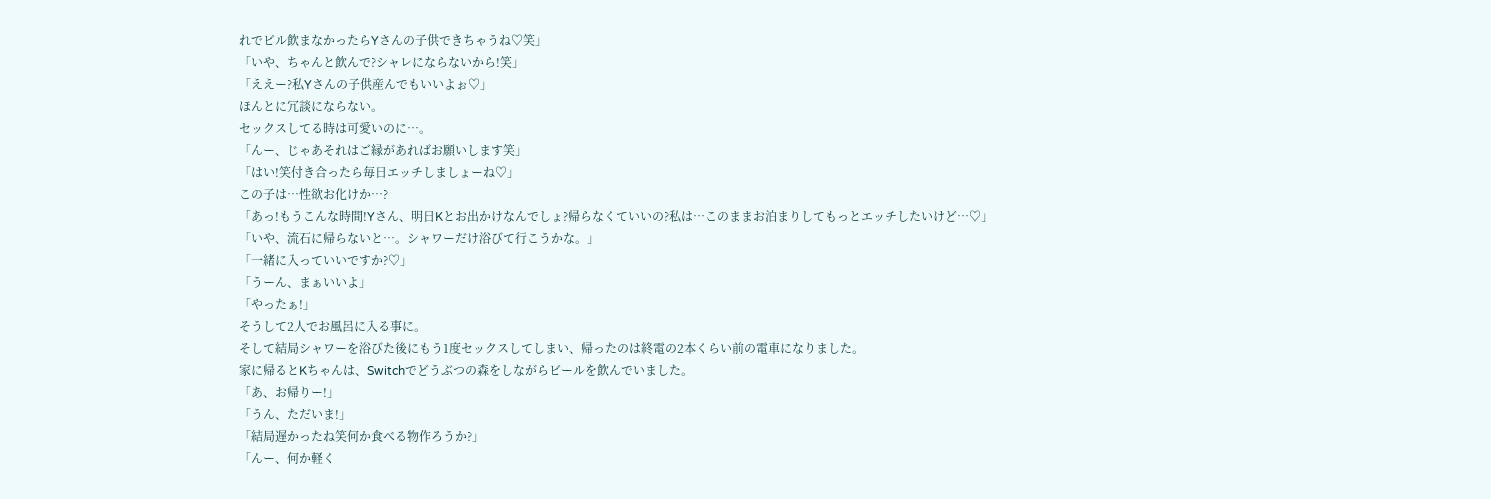れでピル飲まなかったらYさんの子供できちゃうね♡笑」
「いや、ちゃんと飲んで?シャレにならないから!笑」
「ええー?私Yさんの子供産んでもいいよぉ♡」
ほんとに冗談にならない。
セックスしてる時は可愛いのに…。
「んー、じゃあそれはご縁があればお願いします笑」
「はい!笑付き合ったら毎日エッチしましょーね♡」
この子は…性欲お化けか…?
「あっ!もうこんな時間!Yさん、明日Kとお出かけなんでしょ?帰らなくていいの?私は…このままお泊まりしてもっとエッチしたいけど…♡」
「いや、流石に帰らないと…。シャワーだけ浴びて行こうかな。」
「一緒に入っていいですか?♡」
「うーん、まぁいいよ」
「やったぁ!」
そうして2人でお風呂に入る事に。
そして結局シャワーを浴びた後にもう1度セックスしてしまい、帰ったのは終電の2本くらい前の電車になりました。
家に帰るとKちゃんは、Switchでどうぶつの森をしながらビールを飲んでいました。
「あ、お帰りー!」
「うん、ただいま!」
「結局遅かったね笑何か食べる物作ろうか?」
「んー、何か軽く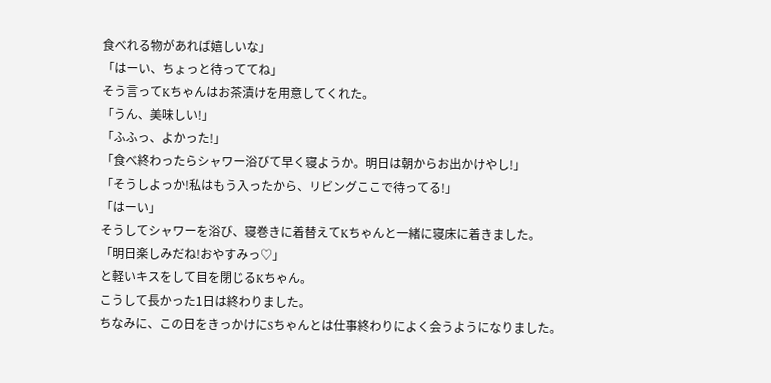食べれる物があれば嬉しいな」
「はーい、ちょっと待っててね」
そう言ってKちゃんはお茶漬けを用意してくれた。
「うん、美味しい!」
「ふふっ、よかった!」
「食べ終わったらシャワー浴びて早く寝ようか。明日は朝からお出かけやし!」
「そうしよっか!私はもう入ったから、リビングここで待ってる!」
「はーい」
そうしてシャワーを浴び、寝巻きに着替えてKちゃんと一緒に寝床に着きました。
「明日楽しみだね!おやすみっ♡」
と軽いキスをして目を閉じるKちゃん。
こうして長かった1日は終わりました。
ちなみに、この日をきっかけにSちゃんとは仕事終わりによく会うようになりました。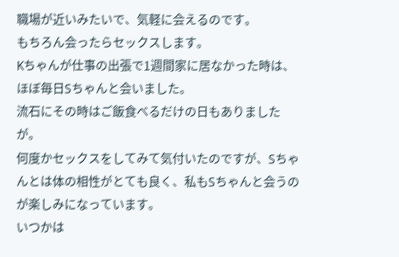職場が近いみたいで、気軽に会えるのです。
もちろん会ったらセックスします。
Kちゃんが仕事の出張で1週間家に居なかった時は、ほぼ毎日Sちゃんと会いました。
流石にその時はご飯食べるだけの日もありましたが。
何度かセックスをしてみて気付いたのですが、Sちゃんとは体の相性がとても良く、私もSちゃんと会うのが楽しみになっています。
いつかは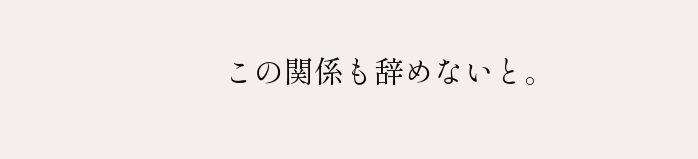この関係も辞めないと。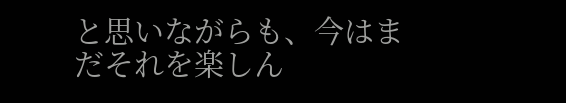と思いながらも、今はまだそれを楽しん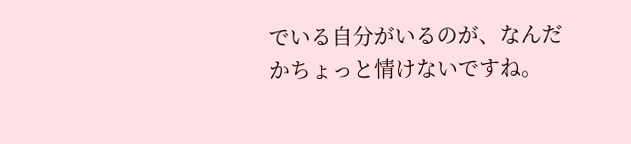でいる自分がいるのが、なんだかちょっと情けないですね。